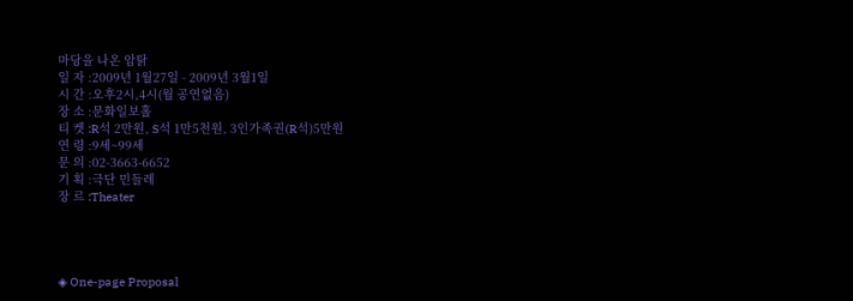마당을 나온 암탉
일 자 :2009년 1월27일 - 2009년 3월1일
시 간 :오후2시,4시(월 공연없음)
장 소 :문화일보홀
티 켓 :R석 2만원, S석 1만5천원, 3인가족권(R석)5만원
연 령 :9세~99세
문 의 :02-3663-6652
기 획 :극단 민들레
장 르 :Theater




◈ One-page Proposal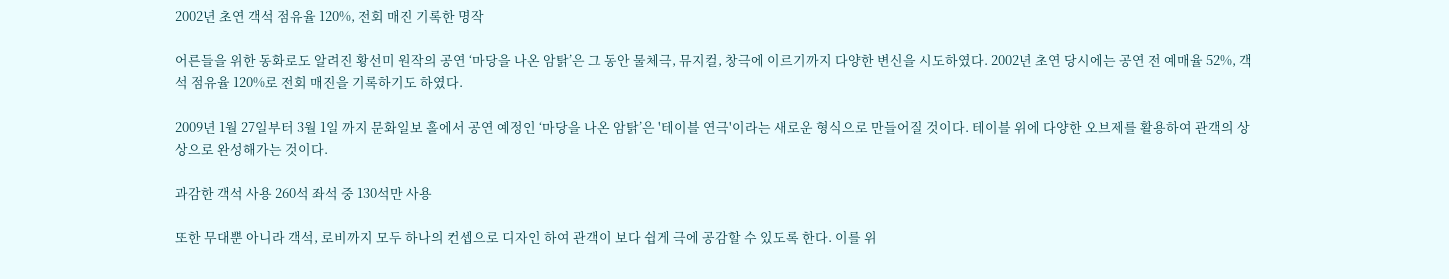2002년 초연 객석 점유율 120%, 전회 매진 기록한 명작

어른들을 위한 동화로도 알려진 황선미 원작의 공연 ‘마당을 나온 암탉’은 그 동안 물체극, 뮤지컬, 창극에 이르기까지 다양한 변신을 시도하였다. 2002년 초연 당시에는 공연 전 예매율 52%, 객석 점유율 120%로 전회 매진을 기록하기도 하였다.

2009년 1월 27일부터 3월 1일 까지 문화일보 홀에서 공연 예정인 ‘마당을 나온 암탉’은 '테이블 연극'이라는 새로운 형식으로 만들어질 것이다. 테이블 위에 다양한 오브제를 활용하여 관객의 상상으로 완성해가는 것이다.

과감한 객석 사용 260석 좌석 중 130석만 사용

또한 무대뿐 아니라 객석, 로비까지 모두 하나의 컨셉으로 디자인 하여 관객이 보다 쉽게 극에 공감할 수 있도록 한다. 이를 위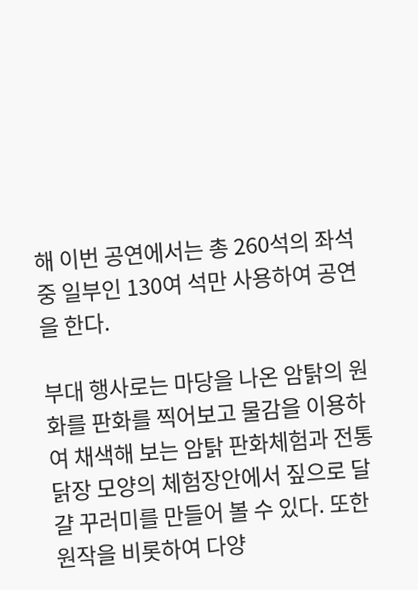해 이번 공연에서는 총 260석의 좌석 중 일부인 130여 석만 사용하여 공연을 한다.

부대 행사로는 마당을 나온 암탉의 원화를 판화를 찍어보고 물감을 이용하여 채색해 보는 암탉 판화체험과 전통 닭장 모양의 체험장안에서 짚으로 달걀 꾸러미를 만들어 볼 수 있다. 또한 원작을 비롯하여 다양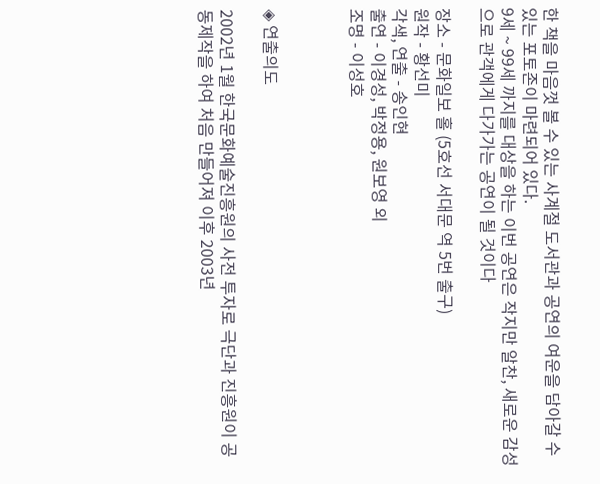한 책을 마음껏 볼 수 있는 사계절 도서관과 공연의 여운을 담아갈 수 있는 포토존이 마련되어 있다.
9세 ~ 99세 까지를 대상을 하는 이번 공연은 작지만 알찬, 새로운 감성으로 관객에게 다가가는 공연이 될 것이다

장소 - 문화일보 홀 (5호선 서대문 역 5번 출구)
원작 - 황선미
각색, 연출 - 송인현
출연 - 이경성, 박정용, 원보영 외
조명 - 이성호



◈ 연출의도

2002년 1월 한국문화예술진흥원의 사전 투자로 극단과 진흥원이 공동제작을 하여 처음 만들어져 이후 2003년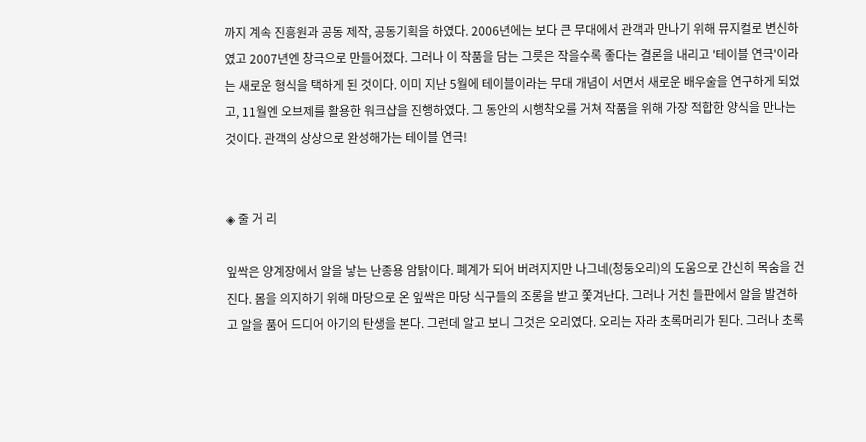까지 계속 진흥원과 공동 제작, 공동기획을 하였다. 2006년에는 보다 큰 무대에서 관객과 만나기 위해 뮤지컬로 변신하였고 2007년엔 창극으로 만들어졌다. 그러나 이 작품을 담는 그릇은 작을수록 좋다는 결론을 내리고 '테이블 연극'이라는 새로운 형식을 택하게 된 것이다. 이미 지난 5월에 테이블이라는 무대 개념이 서면서 새로운 배우술을 연구하게 되었고, 11월엔 오브제를 활용한 워크샵을 진행하였다. 그 동안의 시행착오를 거쳐 작품을 위해 가장 적합한 양식을 만나는 것이다. 관객의 상상으로 완성해가는 테이블 연극!


◈ 줄 거 리

잎싹은 양계장에서 알을 낳는 난종용 암탉이다. 폐계가 되어 버려지지만 나그네(청둥오리)의 도움으로 간신히 목숨을 건진다. 몸을 의지하기 위해 마당으로 온 잎싹은 마당 식구들의 조롱을 받고 쫓겨난다. 그러나 거친 들판에서 알을 발견하고 알을 품어 드디어 아기의 탄생을 본다. 그런데 알고 보니 그것은 오리였다. 오리는 자라 초록머리가 된다. 그러나 초록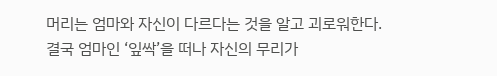머리는 엄마와 자신이 다르다는 것을 알고 괴로워한다. 결국 엄마인 ‘잎싹’을 떠나 자신의 무리가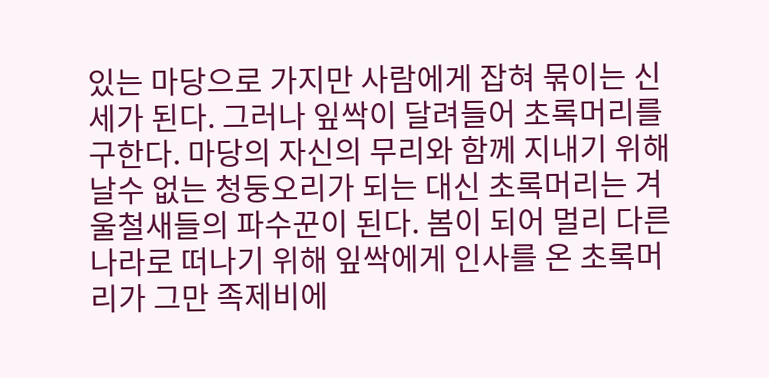있는 마당으로 가지만 사람에게 잡혀 묶이는 신세가 된다. 그러나 잎싹이 달려들어 초록머리를 구한다. 마당의 자신의 무리와 함께 지내기 위해 날수 없는 청둥오리가 되는 대신 초록머리는 겨울철새들의 파수꾼이 된다. 봄이 되어 멀리 다른 나라로 떠나기 위해 잎싹에게 인사를 온 초록머리가 그만 족제비에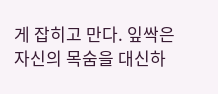게 잡히고 만다. 잎싹은 자신의 목숨을 대신하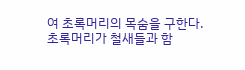여 초록머리의 목숨을 구한다. 초록머리가 철새들과 함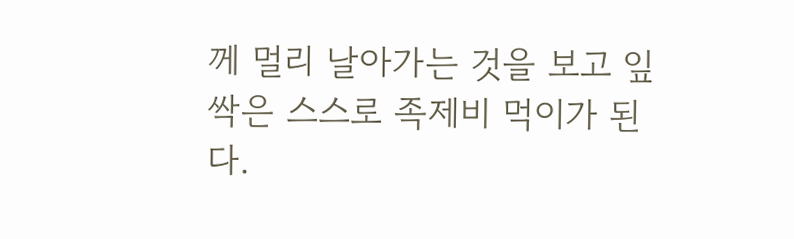께 멀리 날아가는 것을 보고 잎싹은 스스로 족제비 먹이가 된다.